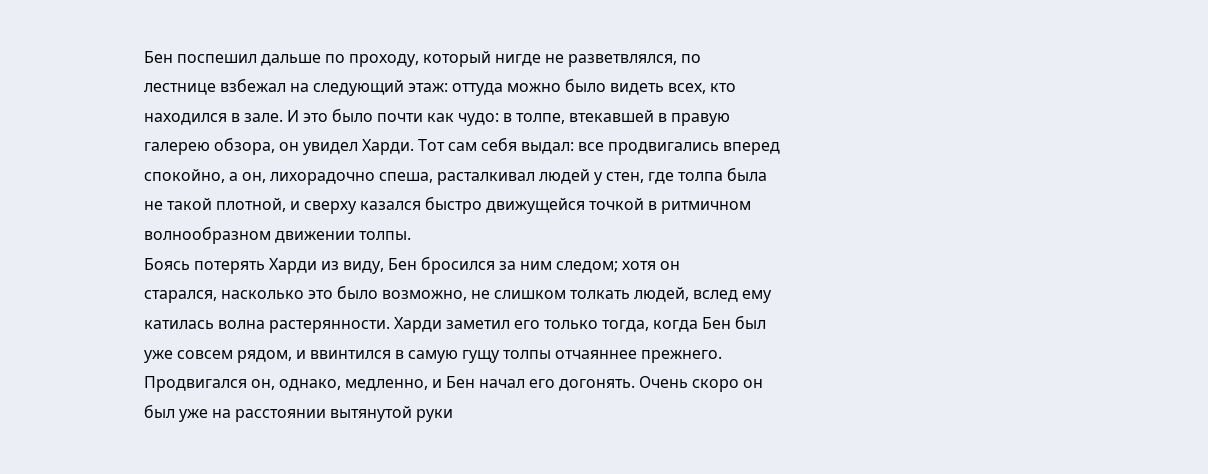Бен поспешил дальше по проходу, который нигде не разветвлялся, по
лестнице взбежал на следующий этаж: оттуда можно было видеть всех, кто
находился в зале. И это было почти как чудо: в толпе, втекавшей в правую
галерею обзора, он увидел Харди. Тот сам себя выдал: все продвигались вперед
спокойно, а он, лихорадочно спеша, расталкивал людей у стен, где толпа была
не такой плотной, и сверху казался быстро движущейся точкой в ритмичном
волнообразном движении толпы.
Боясь потерять Харди из виду, Бен бросился за ним следом; хотя он
старался, насколько это было возможно, не слишком толкать людей, вслед ему
катилась волна растерянности. Харди заметил его только тогда, когда Бен был
уже совсем рядом, и ввинтился в самую гущу толпы отчаяннее прежнего.
Продвигался он, однако, медленно, и Бен начал его догонять. Очень скоро он
был уже на расстоянии вытянутой руки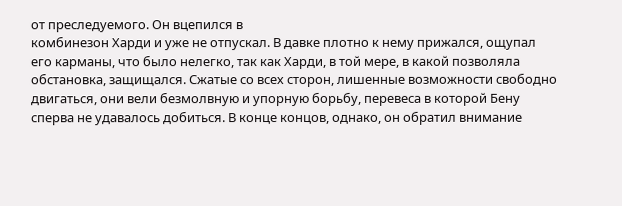от преследуемого. Он вцепился в
комбинезон Харди и уже не отпускал. В давке плотно к нему прижался, ощупал
его карманы, что было нелегко, так как Харди, в той мере, в какой позволяла
обстановка, защищался. Сжатые со всех сторон, лишенные возможности свободно
двигаться, они вели безмолвную и упорную борьбу, перевеса в которой Бену
сперва не удавалось добиться. В конце концов, однако, он обратил внимание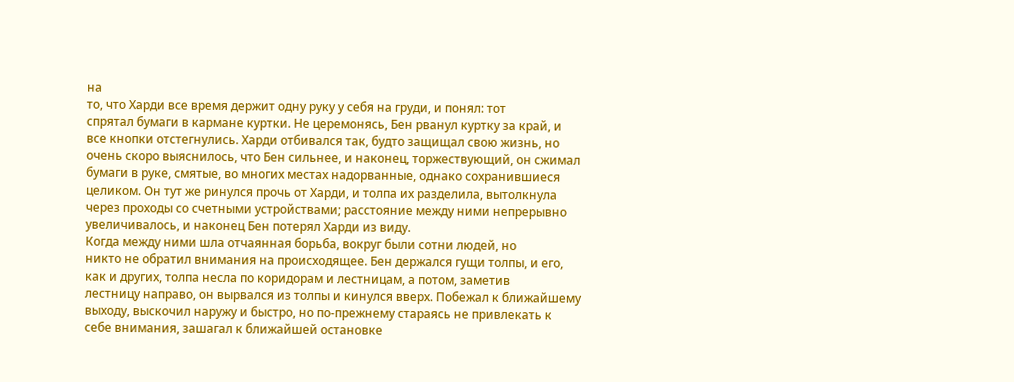на
то, что Харди все время держит одну руку у себя на груди, и понял: тот
спрятал бумаги в кармане куртки. Не церемонясь, Бен рванул куртку за край, и
все кнопки отстегнулись. Харди отбивался так, будто защищал свою жизнь, но
очень скоро выяснилось, что Бен сильнее, и наконец, торжествующий, он сжимал
бумаги в руке, смятые, во многих местах надорванные, однако сохранившиеся
целиком. Он тут же ринулся прочь от Харди, и толпа их разделила, вытолкнула
через проходы со счетными устройствами; расстояние между ними непрерывно
увеличивалось, и наконец Бен потерял Харди из виду.
Когда между ними шла отчаянная борьба, вокруг были сотни людей, но
никто не обратил внимания на происходящее. Бен держался гущи толпы, и его,
как и других, толпа несла по коридорам и лестницам, а потом, заметив
лестницу направо, он вырвался из толпы и кинулся вверх. Побежал к ближайшему
выходу, выскочил наружу и быстро, но по-прежнему стараясь не привлекать к
себе внимания, зашагал к ближайшей остановке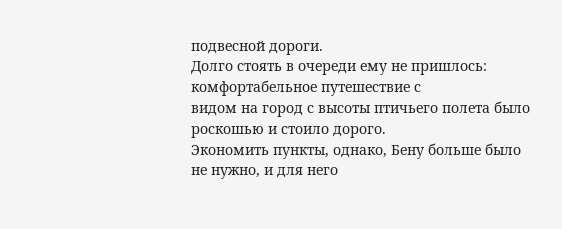подвесной дороги.
Долго стоять в очереди ему не пришлось: комфортабельное путешествие с
видом на город с высоты птичьего полета было роскошью и стоило дорого.
Экономить пункты, однако, Бену больше было не нужно, и для него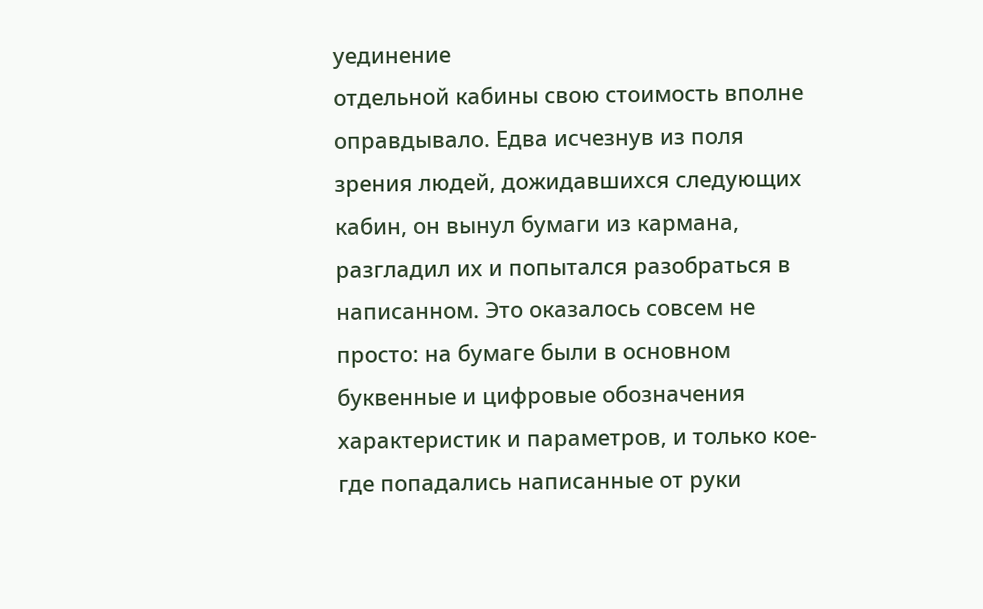уединение
отдельной кабины свою стоимость вполне оправдывало. Едва исчезнув из поля
зрения людей, дожидавшихся следующих кабин, он вынул бумаги из кармана,
разгладил их и попытался разобраться в написанном. Это оказалось совсем не
просто: на бумаге были в основном буквенные и цифровые обозначения
характеристик и параметров, и только кое-где попадались написанные от руки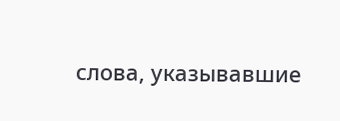слова, указывавшие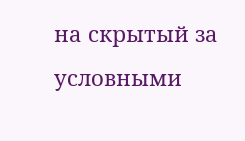на скрытый за условными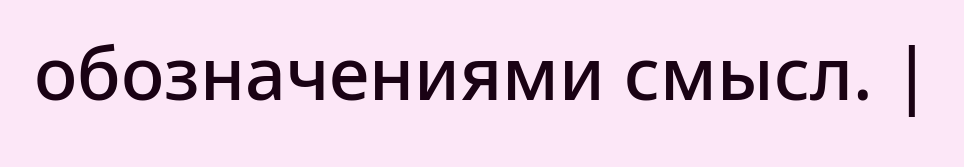обозначениями смысл. |